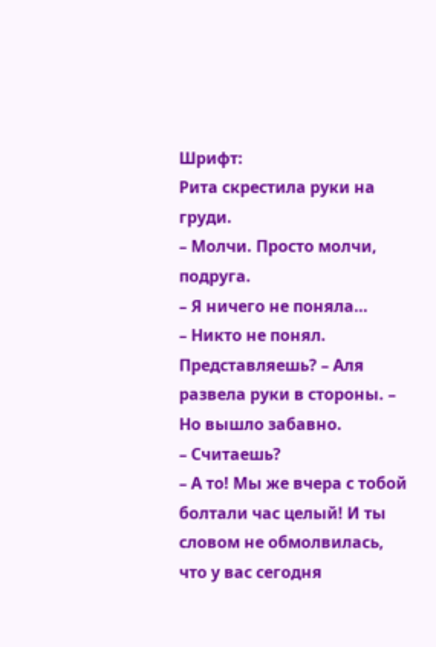Шрифт:
Рита скрестила руки на груди.
– Молчи. Просто молчи, подруга.
– Я ничего не поняла…
– Никто не понял. Представляешь? – Аля развела руки в стороны. – Но вышло забавно.
– Считаешь?
– А то! Мы же вчера с тобой болтали час целый! И ты словом не обмолвилась, что у вас сегодня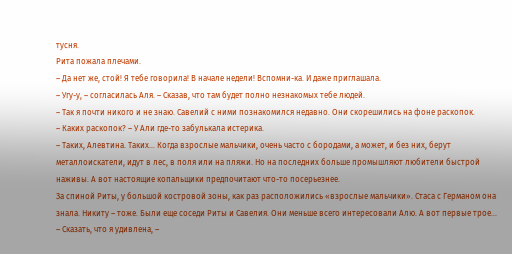тусня.
Рита пожала плечами.
– Да нет же, стой! Я тебе говорила! В начале недели! Вспомни-ка. И даже приглашала.
– Угу-у, – согласилась Аля. – Сказав, что там будет полно незнакомых тебе людей.
– Так я почти никого и не знаю. Савелий с ними познакомился недавно. Они скорешились на фоне раскопок.
– Каких раскопок? – У Али где-то забулькала истерика.
– Таких, Алевтина. Таких… Когда взрослые мальчики, очень часто с бородами, а может, и без них, берут металлоискатели, идут в лес, в поля или на пляжи. Но на последних больше промышляют любители быстрой наживы. А вот настоящие копальщики предпочитают что-то посерьезнее.
За спиной Риты, у большой костровой зоны, как раз расположились «взрослые мальчики». Стаса с Германом она знала. Никиту – тоже. Были еще соседи Риты и Савелия. Они меньше всего интересовали Алю. А вот первые трое…
– Сказать, что я удивлена, –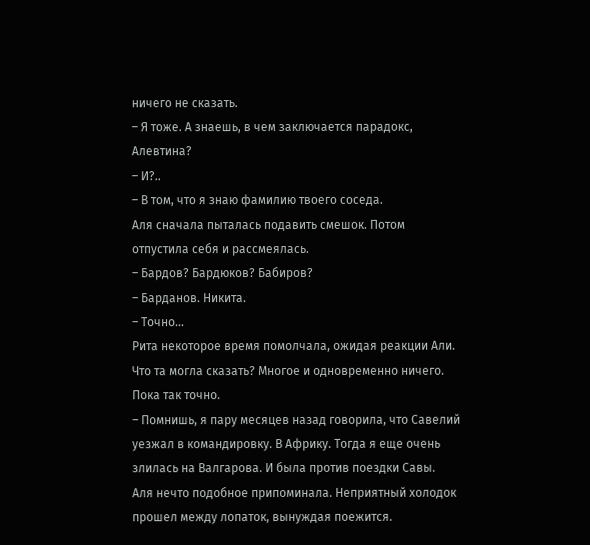ничего не сказать.
– Я тоже. А знаешь, в чем заключается парадокс, Алевтина?
– И?..
– В том, что я знаю фамилию твоего соседа.
Аля сначала пыталась подавить смешок. Потом отпустила себя и рассмеялась.
– Бардов? Бардюков? Бабиров?
– Барданов. Никита.
– Точно…
Рита некоторое время помолчала, ожидая реакции Али.
Что та могла сказать? Многое и одновременно ничего.
Пока так точно.
– Помнишь, я пару месяцев назад говорила, что Савелий уезжал в командировку. В Африку. Тогда я еще очень злилась на Валгарова. И была против поездки Савы.
Аля нечто подобное припоминала. Неприятный холодок прошел между лопаток, вынуждая поежится.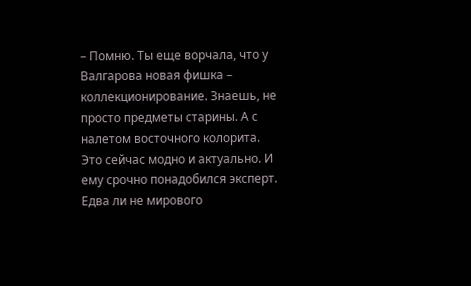– Помню. Ты еще ворчала, что у Валгарова новая фишка – коллекционирование. Знаешь, не просто предметы старины. А с налетом восточного колорита. Это сейчас модно и актуально. И ему срочно понадобился эксперт. Едва ли не мирового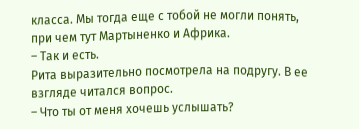класса. Мы тогда еще с тобой не могли понять, при чем тут Мартыненко и Африка.
– Так и есть.
Рита выразительно посмотрела на подругу. В ее взгляде читался вопрос.
– Что ты от меня хочешь услышать?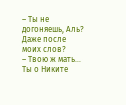– Ты не догоняешь, Аль? Даже после моих слов?
– Твою ж мать… Ты о Никите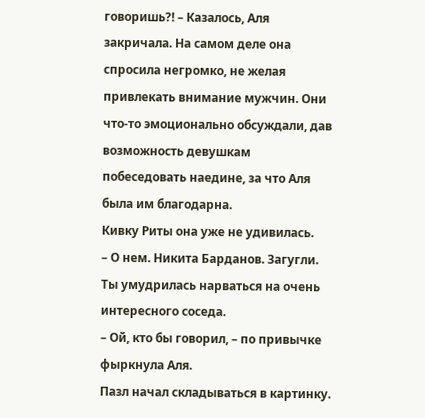говоришь?! – Казалось, Аля закричала. На самом деле она спросила негромко, не желая привлекать внимание мужчин. Они что-то эмоционально обсуждали, дав возможность девушкам побеседовать наедине, за что Аля была им благодарна.
Кивку Риты она уже не удивилась.
– О нем. Никита Барданов. Загугли. Ты умудрилась нарваться на очень интересного соседа.
– Ой, кто бы говорил, – по привычке фыркнула Аля.
Пазл начал складываться в картинку.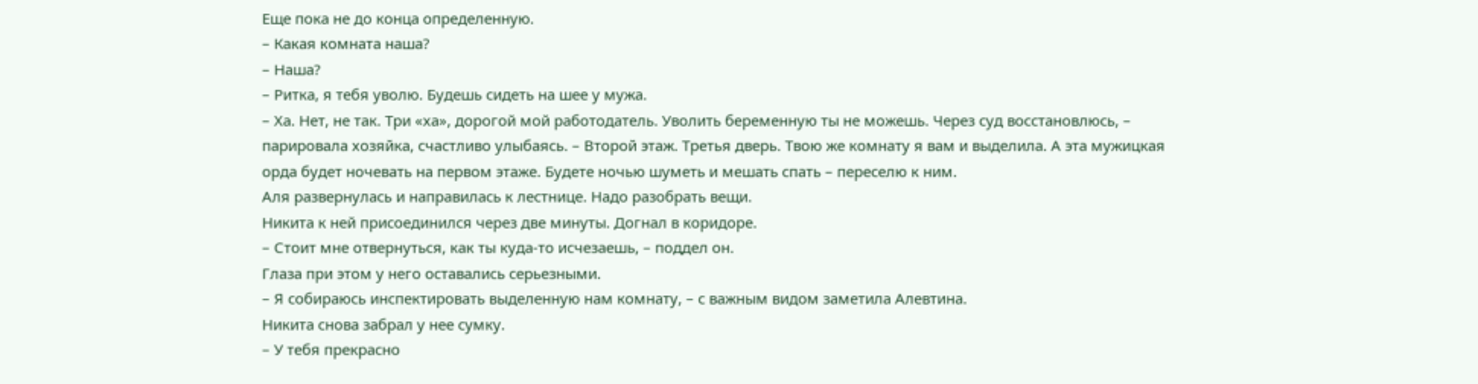Еще пока не до конца определенную.
– Какая комната наша?
– Наша?
– Ритка, я тебя уволю. Будешь сидеть на шее у мужа.
– Ха. Нет, не так. Три «ха», дорогой мой работодатель. Уволить беременную ты не можешь. Через суд восстановлюсь, – парировала хозяйка, счастливо улыбаясь. – Второй этаж. Третья дверь. Твою же комнату я вам и выделила. А эта мужицкая орда будет ночевать на первом этаже. Будете ночью шуметь и мешать спать – переселю к ним.
Аля развернулась и направилась к лестнице. Надо разобрать вещи.
Никита к ней присоединился через две минуты. Догнал в коридоре.
– Стоит мне отвернуться, как ты куда-то исчезаешь, – поддел он.
Глаза при этом у него оставались серьезными.
– Я собираюсь инспектировать выделенную нам комнату, – с важным видом заметила Алевтина.
Никита снова забрал у нее сумку.
– У тебя прекрасно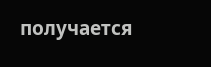получается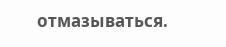отмазываться.